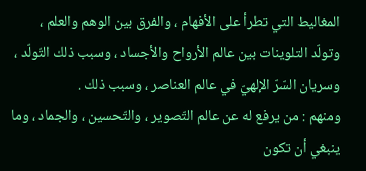المغاليط التي تطرأ على الأفهام ، والفرق بين الوهم والعلم ، وتولّد التلوينات بين عالم الأرواح والأجساد ، وسبب ذلك التّولّد ، وسريان السّرّ الإلهيّ في عالم العناصر ، وسبب ذلك .
ومنهم : من يرفع له عن عالم التّصوير ، والتّحسين ، والجماد ، وما ينبغي أن تكون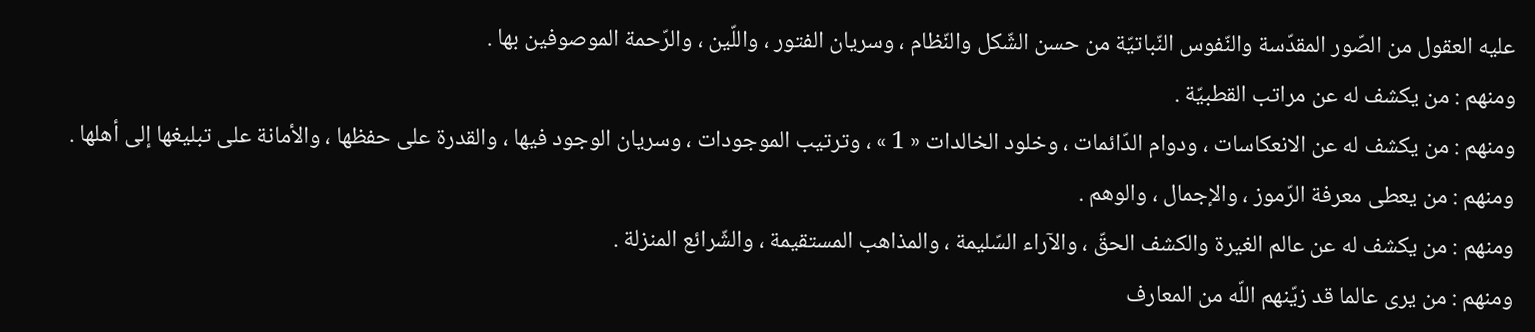عليه العقول من الصّور المقدّسة والنّفوس النّباتيّة من حسن الشّكل والنّظام ، وسريان الفتور ، واللّين ، والرّحمة الموصوفين بها .
ومنهم : من يكشف له عن مراتب القطبيّة .
ومنهم : من يكشف له عن الانعكاسات ، ودوام الدّائمات ، وخلود الخالدات « 1 » ، وترتيب الموجودات ، وسريان الوجود فيها ، والقدرة على حفظها ، والأمانة على تبليغها إلى أهلها .
ومنهم : من يعطى معرفة الرّموز ، والإجمال ، والوهم .
ومنهم : من يكشف له عن عالم الغيرة والكشف الحقّ ، والآراء السّليمة ، والمذاهب المستقيمة ، والشّرائع المنزلة .
ومنهم : من يرى عالما قد زيّنهم اللّه من المعارف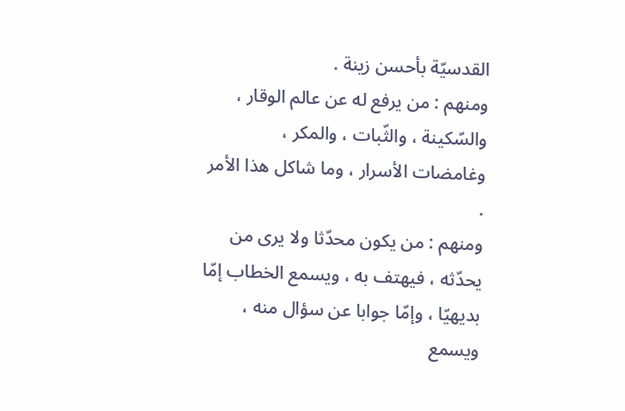القدسيّة بأحسن زينة .
ومنهم : من يرفع له عن عالم الوقار ، والسّكينة ، والثّبات ، والمكر ، وغامضات الأسرار ، وما شاكل هذا الأمر .
ومنهم : من يكون محدّثا ولا يرى من يحدّثه ، فيهتف به ، ويسمع الخطاب إمّا بديهيّا ، وإمّا جوابا عن سؤال منه ، ويسمع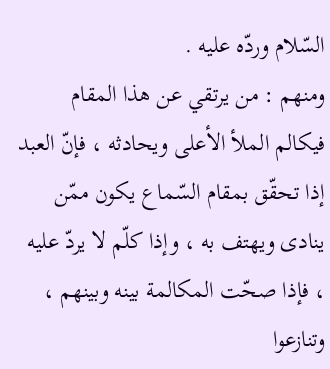السّلام وردّه عليه .
ومنهم : من يرتقي عن هذا المقام فيكالم الملأ الأعلى ويحادثه ، فإنّ العبد إذا تحقّق بمقام السّماع يكون ممّن ينادى ويهتف به ، وإذا كلّم لا يردّ عليه ، فإذا صحّت المكالمة بينه وبينهم ، وتنازعوا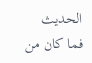الحديث فما كان من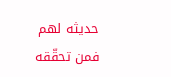حديثه لهم فمن تحقّقه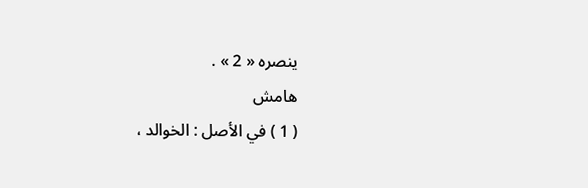ينصره « 2 » .
هامش
( 1 ) في الأصل : الخوالد ،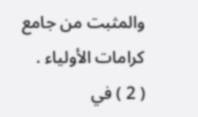والمثبت من جامع كرامات الأولياء .
( 2 ) في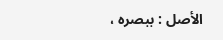الأصل : ببصره ،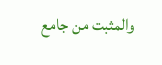والمثبت من جامع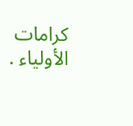كرامات الأولياء .